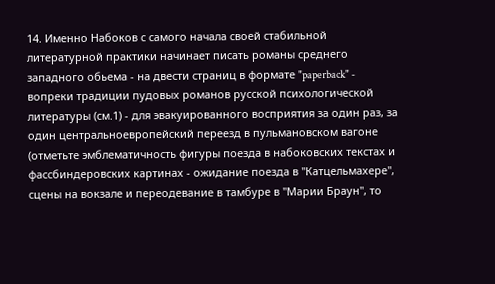14. Именно Набоков с самого начала своей стабильной литературной практики начинает писать романы среднего западного обьема - на двести страниц в формате "paperback" - вопреки традиции пудовых романов русской психологической литературы (см.1) - для эвакуированного восприятия за один раз, за один центральноевропейский переезд в пульмановском вагоне (отметьте эмблематичность фигуры поезда в набоковских текстах и фассбиндеровских картинах - ожидание поезда в "Катцельмахере", сцены на вокзале и переодевание в тамбуре в "Марии Браун", то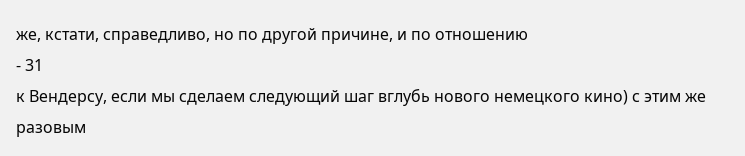же, кстати, справедливо, но по другой причине, и по отношению
- 31
к Вендерсу, если мы сделаем следующий шаг вглубь нового немецкого кино) с этим же разовым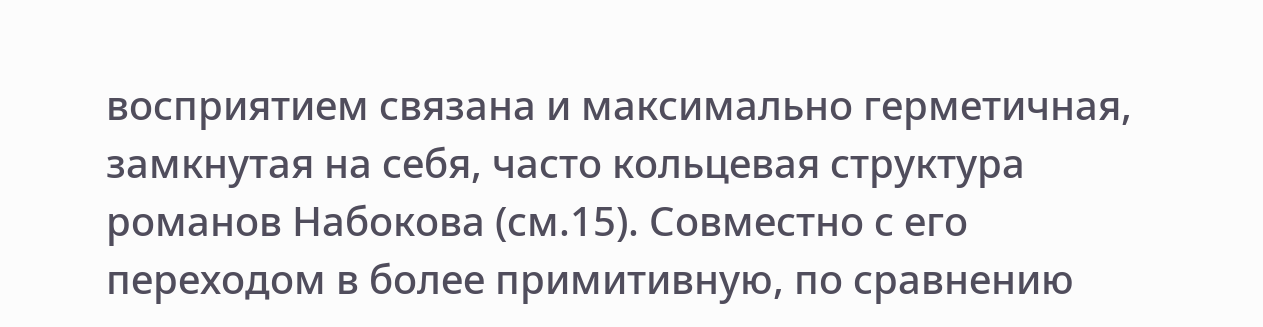восприятием связана и максимально герметичная, замкнутая на себя, часто кольцевая структура романов Набокова (см.15). Совместно с его переходом в более примитивную, по сравнению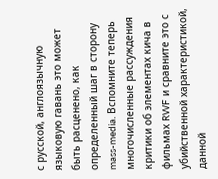с русской, англоязычную языковую гавань это может быть расценено, как определенный шаг в сторону mass-media. Вспомните теперь многочисленные рассуждения критики об элементах кича в фильмах RWF и сравните это с убийственной характеристикой, данной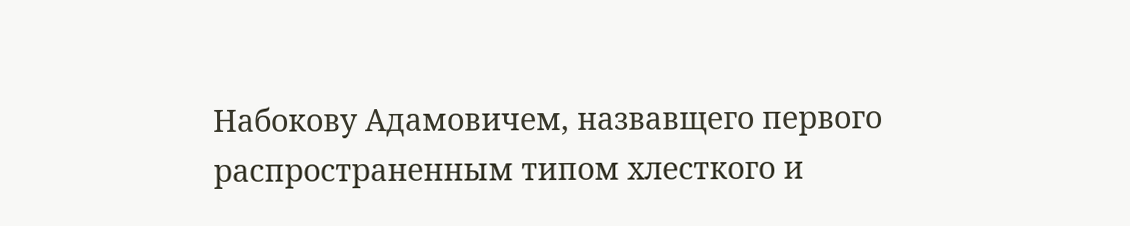Набокову Адамовичем, назвавщего первого распространенным типом хлесткого и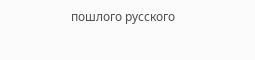пошлого русского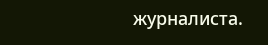журналиста.